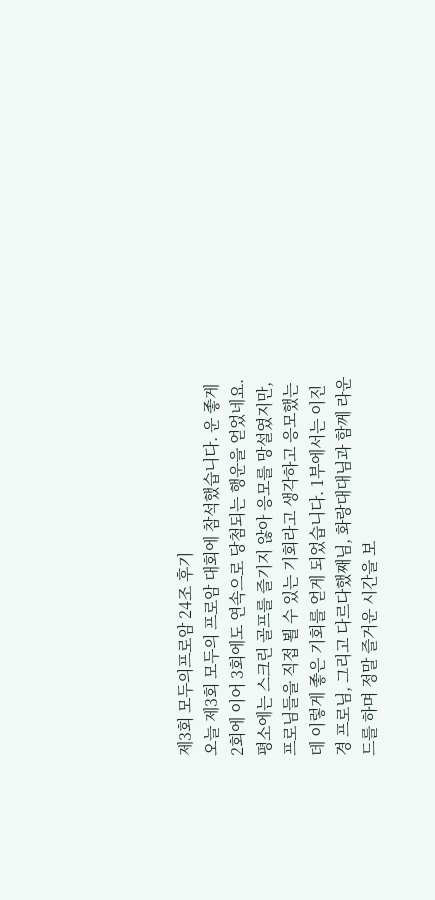제3회 모두의프로암 24조 후기
오늘 제3회 모두의 프로암 대회에 참석했습니다. 운 좋게 2회에 이어 3회에도 연속으로 당첨되는 행운을 얻었네요. 평소에는 스크린 골프를 즐기지 않아 응모를 망설였지만, 프로님들을 직접 뵐 수 있는 기회라고 생각하고 응모했는데 이렇게 좋은 기회를 얻게 되었습니다. 1부에서는 이진경 프로님, 그리고 다르다했째님, 화랑대대님과 함께 라운드를 하며 정말 즐거운 시간을 보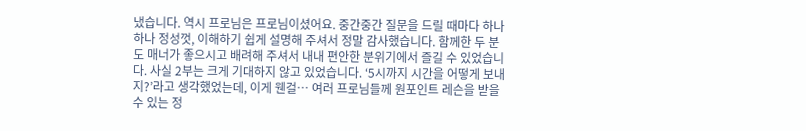냈습니다. 역시 프로님은 프로님이셨어요. 중간중간 질문을 드릴 때마다 하나하나 정성껏, 이해하기 쉽게 설명해 주셔서 정말 감사했습니다. 함께한 두 분도 매너가 좋으시고 배려해 주셔서 내내 편안한 분위기에서 즐길 수 있었습니다. 사실 2부는 크게 기대하지 않고 있었습니다. ‘5시까지 시간을 어떻게 보내지?’라고 생각했었는데, 이게 웬걸… 여러 프로님들께 원포인트 레슨을 받을 수 있는 정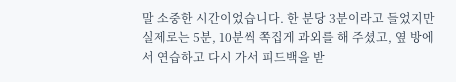말 소중한 시간이었습니다. 한 분당 3분이라고 들었지만 실제로는 5분, 10분씩 쪽집게 과외를 해 주셨고, 옆 방에서 연습하고 다시 가서 피드백을 받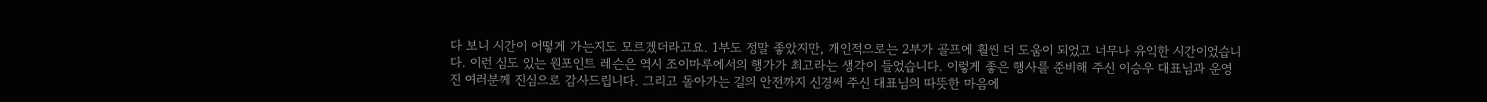다 보니 시간이 어떻게 가는지도 모르겠더라고요. 1부도 정말 좋았지만, 개인적으로는 2부가 골프에 훨씬 더 도움이 되었고 너무나 유익한 시간이었습니다. 이런 심도 있는 원포인트 레슨은 역시 조이마루에서의 행가가 최고라는 생각이 들었습니다. 이렇게 좋은 행사를 준비해 주신 이승우 대표님과 운영진 여러분께 진심으로 감사드립니다. 그리고 돌아가는 길의 안전까지 신경써 주신 대표님의 따뜻한 마음에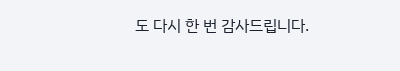도 다시 한 번 감사드립니다.